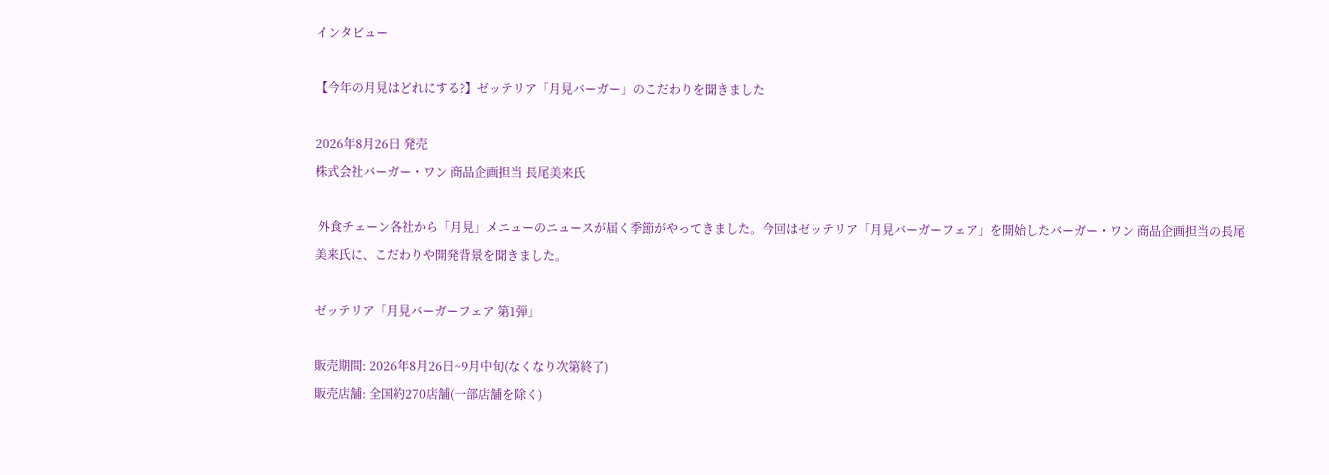インタビュー

【今年の月見はどれにする?】ゼッテリア「月見バーガー」のこだわりを聞きました

2026年8月26日 発売
株式会社バーガー・ワン 商品企画担当 長尾美来氏

 外食チェーン各社から「月見」メニューのニュースが届く季節がやってきました。今回はゼッテリア「月見バーガーフェア」を開始したバーガー・ワン 商品企画担当の長尾美来氏に、こだわりや開発背景を聞きました。

ゼッテリア「月見バーガーフェア 第1弾」

販売期間: 2026年8月26日~9月中旬(なくなり次第終了)
販売店舗: 全国約270店舗(一部店舗を除く)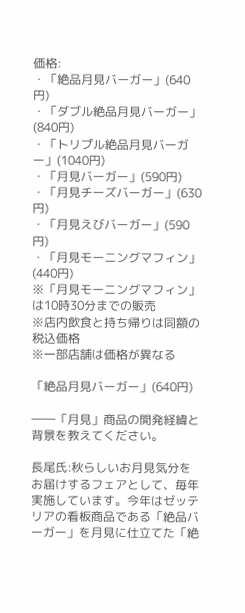価格:
・「絶品月見バーガー」(640円)
・「ダブル絶品月見バーガー」(840円)
・「トリプル絶品月見バーガー」(1040円)
・「月見バーガー」(590円)
・「月見チーズバーガー」(630円)
・「月見えびバーガー」(590円)
・「月見モーニングマフィン」(440円)
※「月見モーニングマフィン」は10時30分までの販売
※店内飲食と持ち帰りは同額の税込価格
※一部店舗は価格が異なる

「絶品月見バーガー」(640円)

――「月見」商品の開発経緯と背景を教えてください。

長尾氏:秋らしいお月見気分をお届けするフェアとして、毎年実施しています。今年はゼッテリアの看板商品である「絶品バーガー」を月見に仕立てた「絶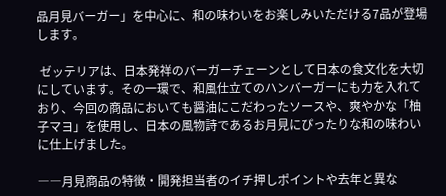品月見バーガー」を中心に、和の味わいをお楽しみいただける7品が登場します。

 ゼッテリアは、日本発祥のバーガーチェーンとして日本の食文化を大切にしています。その一環で、和風仕立てのハンバーガーにも力を入れており、今回の商品においても醤油にこだわったソースや、爽やかな「柚子マヨ」を使用し、日本の風物詩であるお月見にぴったりな和の味わいに仕上げました。

――月見商品の特徴・開発担当者のイチ押しポイントや去年と異な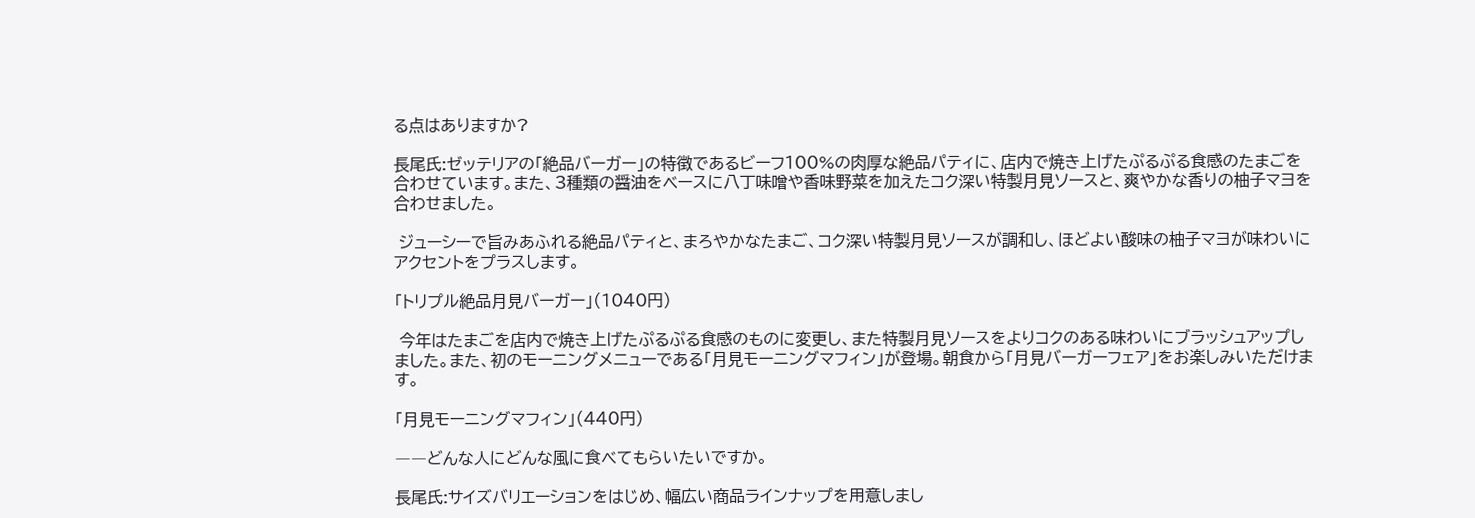る点はありますか?

長尾氏:ゼッテリアの「絶品バーガー」の特徴であるビーフ100%の肉厚な絶品パティに、店内で焼き上げたぷるぷる食感のたまごを合わせています。また、3種類の醤油をベースに八丁味噌や香味野菜を加えたコク深い特製月見ソースと、爽やかな香りの柚子マヨを合わせました。

 ジューシーで旨みあふれる絶品パティと、まろやかなたまご、コク深い特製月見ソースが調和し、ほどよい酸味の柚子マヨが味わいにアクセントをプラスします。

「トリプル絶品月見バーガー」(1040円)

 今年はたまごを店内で焼き上げたぷるぷる食感のものに変更し、また特製月見ソースをよりコクのある味わいにブラッシュアップしました。また、初のモーニングメニューである「月見モーニングマフィン」が登場。朝食から「月見バーガーフェア」をお楽しみいただけます。

「月見モーニングマフィン」(440円)

――どんな人にどんな風に食べてもらいたいですか。

長尾氏:サイズバリエーションをはじめ、幅広い商品ラインナップを用意しまし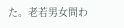た。老若男女問わ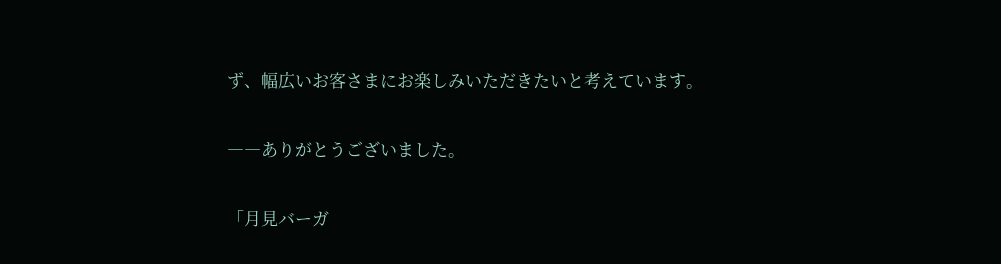ず、幅広いお客さまにお楽しみいただきたいと考えています。

――ありがとうございました。

「月見バーガ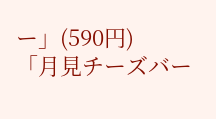ー」(590円)
「月見チーズバー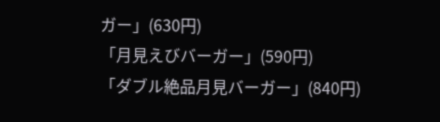ガー」(630円)
「月見えびバーガー」(590円)
「ダブル絶品月見バーガー」(840円)